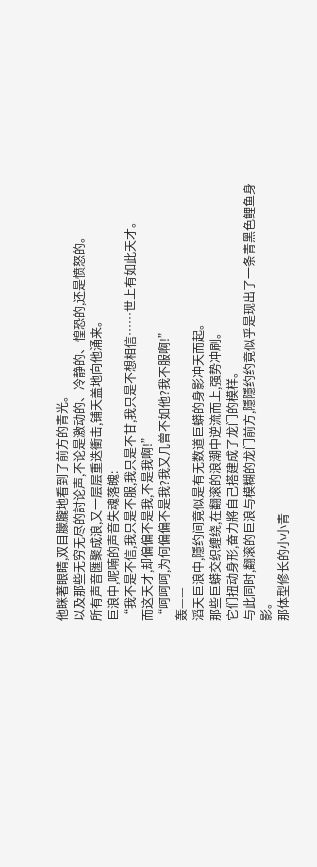他眯著眼睛,双目朦朧地看到了前方的青光。
以及那些无穷无尽的討论声,不论是激动的、冷静的、惶恐的,还是愤怒的。
所有声音匯聚成浪,又一层层重迭衝击,铺天盖地向他涌来。
巨浪中,呢喃的声音失魂落魄:
“我不是不信,我只是不服,我只是不甘,我只是不想相信……世上有如此天才。
而这天才,却偏偏不是我,不是我啊!”
“呵呵呵,为何偏偏不是我?我又几曾不如他?我不服啊!”
轰——
滔天巨浪中,隱约间竟似是有无数道巨蟒的身影冲天而起。
那些巨蟒交织缠绕,在翻滚的浪潮中逆流而上,强势冲刷。
它们扭动身形,奋力將自己搭建成了龙门的模样。
与此同时,翻滚的巨浪与模糊的龙门前方,隱隱约约竟似乎是现出了一条青黑色鲤鱼身影。
那体型修长的小小青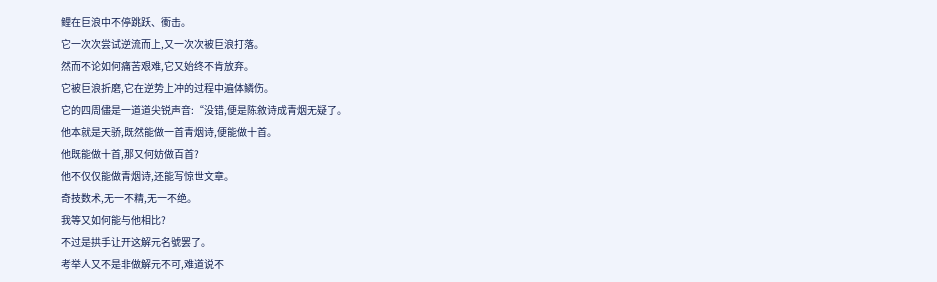鲤在巨浪中不停跳跃、衝击。
它一次次尝试逆流而上,又一次次被巨浪打落。
然而不论如何痛苦艰难,它又始终不肯放弃。
它被巨浪折磨,它在逆势上冲的过程中遍体鳞伤。
它的四周儘是一道道尖锐声音:“没错,便是陈敘诗成青烟无疑了。
他本就是天骄,既然能做一首青烟诗,便能做十首。
他既能做十首,那又何妨做百首?
他不仅仅能做青烟诗,还能写惊世文章。
奇技数术,无一不精,无一不绝。
我等又如何能与他相比?
不过是拱手让开这解元名號罢了。
考举人又不是非做解元不可,难道说不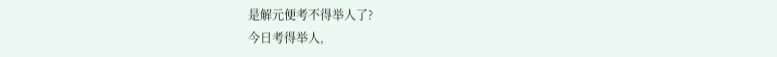是解元便考不得举人了?
今日考得举人,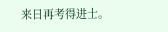来日再考得进士。